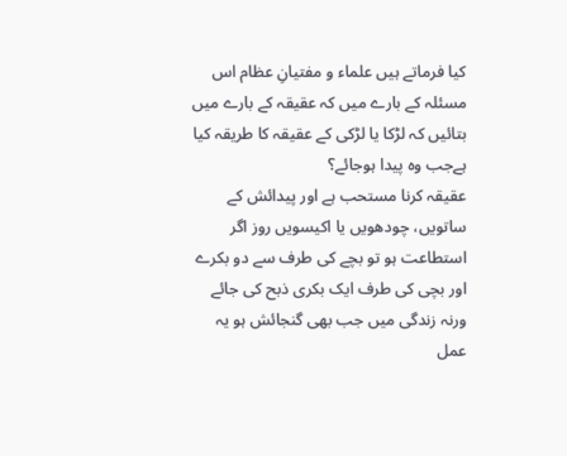کیا فرماتے ہیں علماء و مفتیانِ عظام اس مسئلہ کے بارے میں کہ عقیقہ کے بارے میں بتائیں کہ لڑکا یا لڑکی کے عقیقہ کا طریقہ کیا ہےجب وہ پیدا ہوجائے؟
عقیقہ کرنا مستحب ہے اور پیدائش کے ساتویں، چودھویں یا اکیسویں روز اگر استطاعت ہو تو بچے کی طرف سے دو بکرے اور بچی کی طرف ایک بکری ذبح کی جائے ورنہ زندگی میں جب بھی گنجائش ہو یہ عمل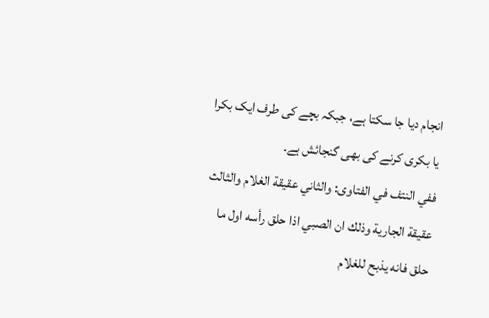انجام دیا جا سکتا ہے، جبکہ بچے کی طرف ایک بکرا یا بکری کرنے کی بھی گنجائش ہے۔
ففي النتف في الفتاوى: والثاني عقيقة الغلام والثالث عقيقة الجارية وذلك ان الصبي اذا حلق رأسه اول ما حلق فانه يذبح للغلام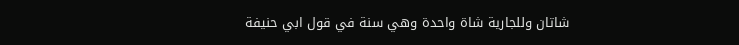شاتان وللجارية شاة واحدة وهي سنة في قول ابي حنيفة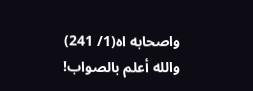واصحابه اه(1/ 241) والله أعلم بالصواب!